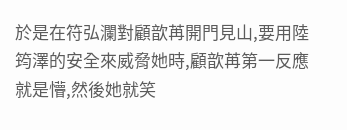於是在符弘瀾對顧歆苒開門見山,要用陸筠澤的安全來威脅她時,顧歆苒第一反應就是懵,然後她就笑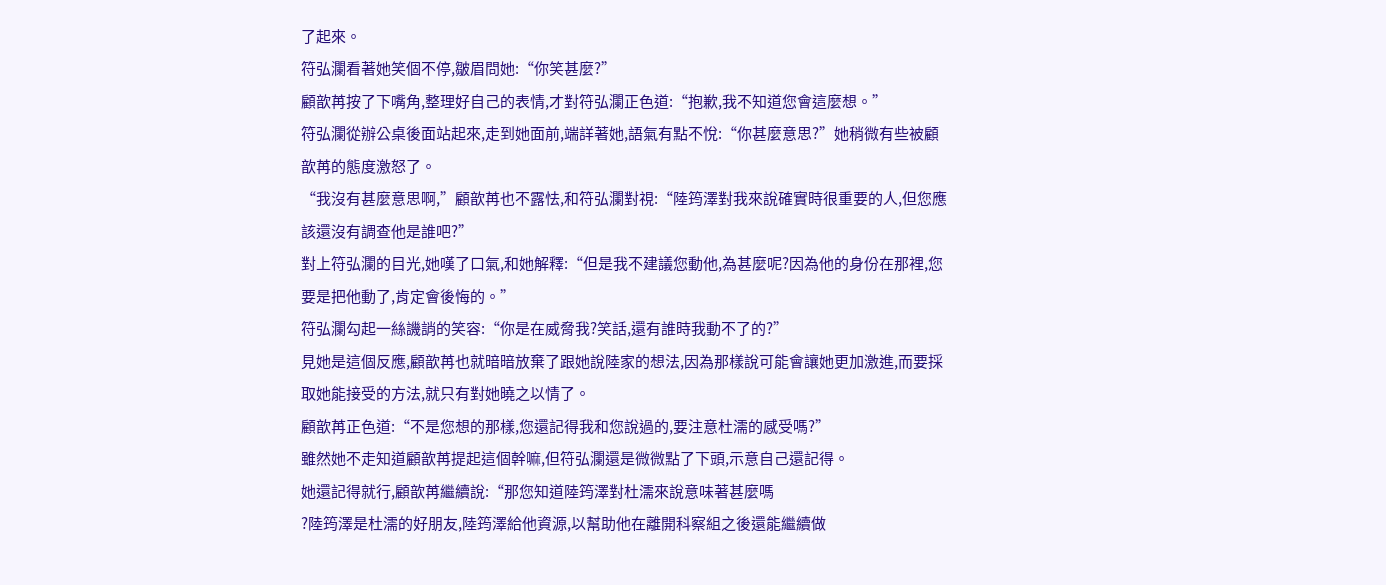了起來。
符弘瀾看著她笑個不停,皺眉問她:“你笑甚麼?”
顧歆苒按了下嘴角,整理好自己的表情,才對符弘瀾正色道:“抱歉,我不知道您會這麼想。”
符弘瀾從辦公桌後面站起來,走到她面前,端詳著她,語氣有點不悅:“你甚麼意思?”她稍微有些被顧歆苒的態度激怒了。
“我沒有甚麼意思啊,”顧歆苒也不露怯,和符弘瀾對視:“陸筠澤對我來說確實時很重要的人,但您應該還沒有調查他是誰吧?”
對上符弘瀾的目光,她嘆了口氣,和她解釋:“但是我不建議您動他,為甚麼呢?因為他的身份在那裡,您要是把他動了,肯定會後悔的。”
符弘瀾勾起一絲譏誚的笑容:“你是在威脅我?笑話,還有誰時我動不了的?”
見她是這個反應,顧歆苒也就暗暗放棄了跟她說陸家的想法,因為那樣說可能會讓她更加激進,而要採取她能接受的方法,就只有對她曉之以情了。
顧歆苒正色道:“不是您想的那樣,您還記得我和您說過的,要注意杜濡的感受嗎?”
雖然她不走知道顧歆苒提起這個幹嘛,但符弘瀾還是微微點了下頭,示意自己還記得。
她還記得就行,顧歆苒繼續說:“那您知道陸筠澤對杜濡來說意味著甚麼嗎
?陸筠澤是杜濡的好朋友,陸筠澤給他資源,以幫助他在離開科察組之後還能繼續做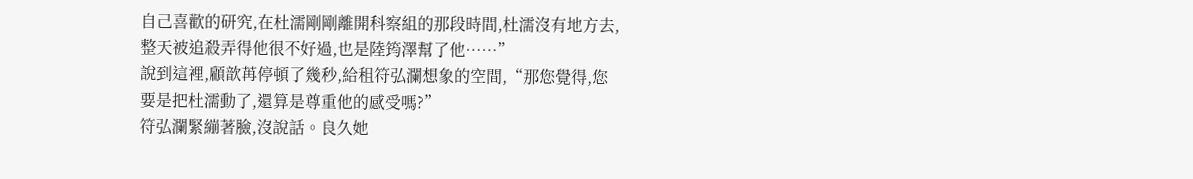自己喜歡的研究,在杜濡剛剛離開科察組的那段時間,杜濡沒有地方去,整天被追殺弄得他很不好過,也是陸筠澤幫了他……”
說到這裡,顧歆苒停頓了幾秒,給租符弘瀾想象的空間,“那您覺得,您要是把杜濡動了,還算是尊重他的感受嗎?”
符弘瀾緊繃著臉,沒說話。良久她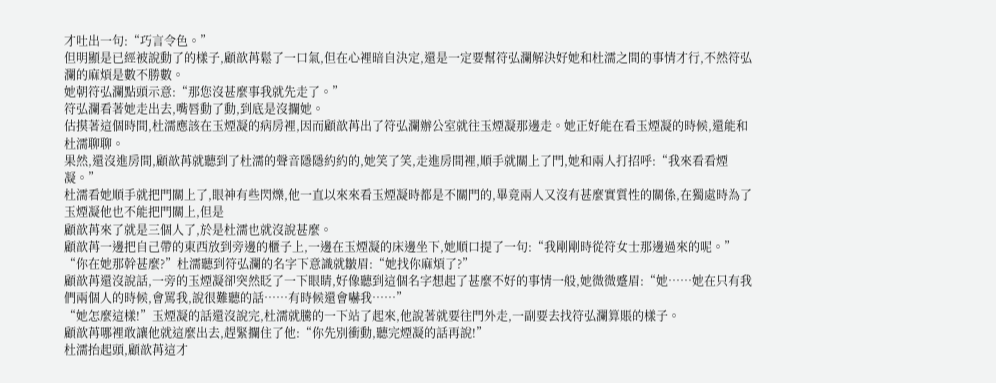才吐出一句:“巧言令色。”
但明顯是已經被說動了的樣子,顧歆苒鬆了一口氣,但在心裡暗自決定,還是一定要幫符弘瀾解決好她和杜濡之間的事情才行,不然符弘瀾的麻煩是數不勝數。
她朝符弘瀾點頭示意:“那您沒甚麼事我就先走了。”
符弘瀾看著她走出去,嘴唇動了動,到底是沒攔她。
估摸著這個時間,杜濡應該在玉煙凝的病房裡,因而顧歆苒出了符弘瀾辦公室就往玉煙凝那邊走。她正好能在看玉煙凝的時候,還能和杜濡聊聊。
果然,還沒進房間,顧歆苒就聽到了杜濡的聲音隱隱約約的,她笑了笑,走進房間裡,順手就關上了門,她和兩人打招呼:“我來看看煙凝。”
杜濡看她順手就把門關上了,眼神有些閃爍,他一直以來來看玉煙凝時都是不關門的,畢竟兩人又沒有甚麼實質性的關係,在獨處時為了玉煙凝他也不能把門關上,但是
顧歆苒來了就是三個人了,於是杜濡也就沒說甚麼。
顧歆苒一邊把自己帶的東西放到旁邊的櫃子上,一邊在玉煙凝的床邊坐下,她順口提了一句:“我剛剛時從符女士那邊過來的呢。”
“你在她那幹甚麼?”杜濡聽到符弘瀾的名字下意識就皺眉:“她找你麻煩了?”
顧歆苒還沒說話,一旁的玉煙凝卻突然眨了一下眼睛,好像聽到這個名字想起了甚麼不好的事情一般,她微微蹙眉:“她……她在只有我們兩個人的時候,會罵我,說很難聽的話……有時候還會嚇我……”
“她怎麼這樣!”玉煙凝的話還沒說完,杜濡就騰的一下站了起來,他說著就要往門外走,一副要去找符弘瀾算賬的樣子。
顧歆苒哪裡敢讓他就這麼出去,趕緊攔住了他:“你先別衝動,聽完煙凝的話再說!”
杜濡抬起頭,顧歆苒這才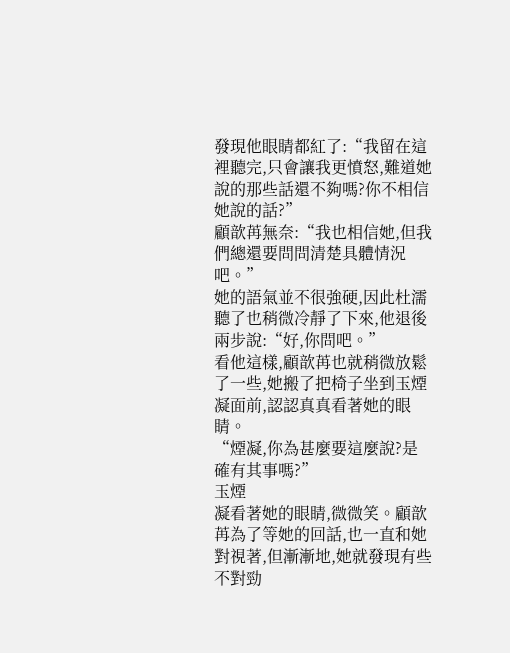發現他眼睛都紅了:“我留在這裡聽完,只會讓我更憤怒,難道她說的那些話還不夠嗎?你不相信她說的話?”
顧歆苒無奈:“我也相信她,但我們總還要問問清楚具體情況吧。”
她的語氣並不很強硬,因此杜濡聽了也稍微冷靜了下來,他退後兩步說:“好,你問吧。”
看他這樣,顧歆苒也就稍微放鬆了一些,她搬了把椅子坐到玉煙凝面前,認認真真看著她的眼睛。
“煙凝,你為甚麼要這麼說?是確有其事嗎?”
玉煙
凝看著她的眼睛,微微笑。顧歆苒為了等她的回話,也一直和她對視著,但漸漸地,她就發現有些不對勁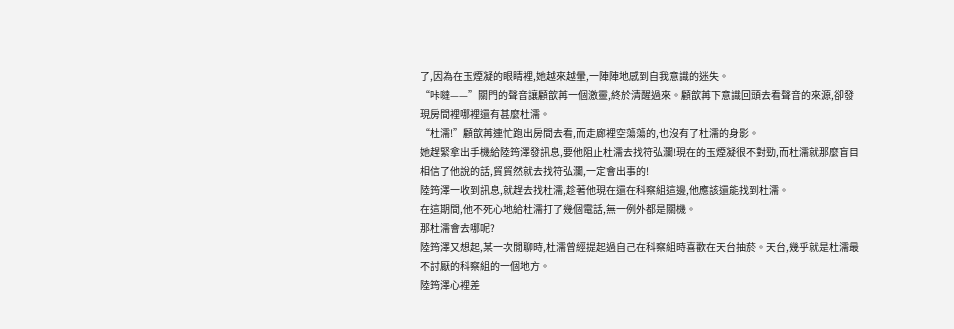了,因為在玉煙凝的眼睛裡,她越來越暈,一陣陣地感到自我意識的迷失。
“咔噠——”關門的聲音讓顧歆苒一個激靈,終於清醒過來。顧歆苒下意識回頭去看聲音的來源,卻發現房間裡哪裡還有甚麼杜濡。
“杜濡!”顧歆苒連忙跑出房間去看,而走廊裡空蕩蕩的,也沒有了杜濡的身影。
她趕緊拿出手機給陸筠澤發訊息,要他阻止杜濡去找符弘瀾!現在的玉煙凝很不對勁,而杜濡就那麼盲目相信了他說的話,貿貿然就去找符弘瀾,一定會出事的!
陸筠澤一收到訊息,就趕去找杜濡,趁著他現在還在科察組這邊,他應該還能找到杜濡。
在這期間,他不死心地給杜濡打了幾個電話,無一例外都是關機。
那杜濡會去哪呢?
陸筠澤又想起,某一次閒聊時,杜濡曾經提起過自己在科察組時喜歡在天台抽菸。天台,幾乎就是杜濡最不討厭的科察組的一個地方。
陸筠澤心裡差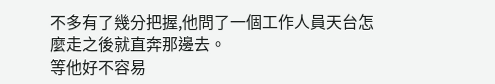不多有了幾分把握,他問了一個工作人員天台怎麼走之後就直奔那邊去。
等他好不容易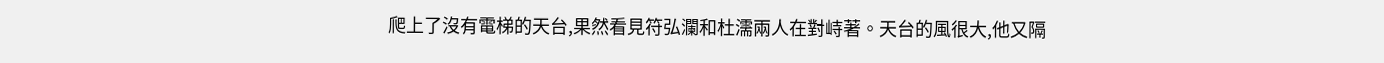爬上了沒有電梯的天台,果然看見符弘瀾和杜濡兩人在對峙著。天台的風很大,他又隔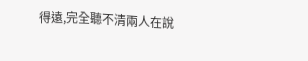得遠,完全聽不清兩人在說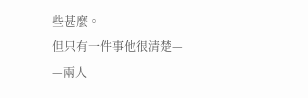些甚麼。
但只有一件事他很清楚—
—兩人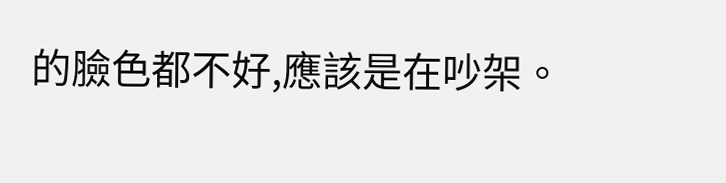的臉色都不好,應該是在吵架。